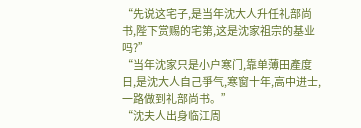“先说这宅子,是当年沈大人升任礼部尚书,陛下赏赐的宅第,这是沈家祖宗的基业吗?”
“当年沈家只是小户寒门,靠单薄田產度日,是沈大人自己爭气,寒窗十年,高中进士,一路做到礼部尚书。”
“沈夫人出身临江周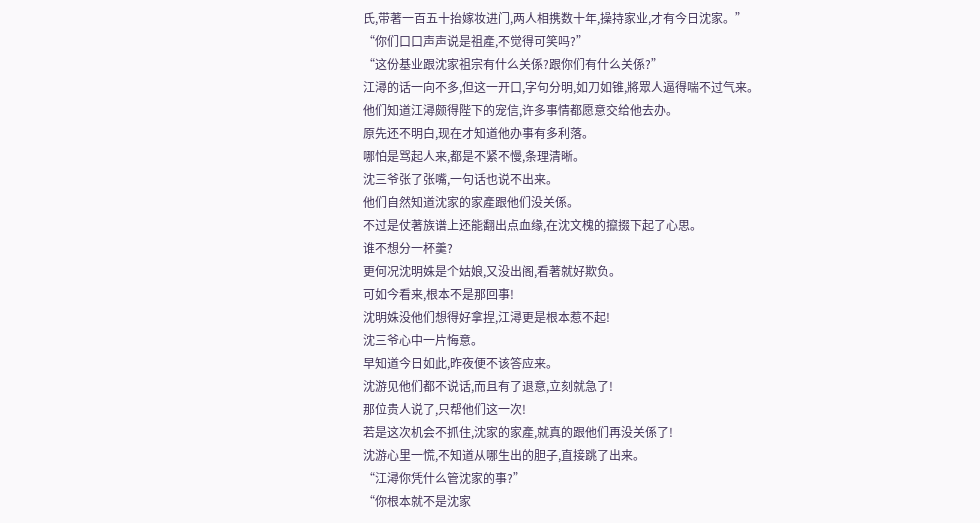氏,带著一百五十抬嫁妆进门,两人相携数十年,操持家业,才有今日沈家。”
“你们口口声声说是祖產,不觉得可笑吗?”
“这份基业跟沈家祖宗有什么关係?跟你们有什么关係?”
江潯的话一向不多,但这一开口,字句分明,如刀如锥,將眾人逼得喘不过气来。
他们知道江潯颇得陛下的宠信,许多事情都愿意交给他去办。
原先还不明白,现在才知道他办事有多利落。
哪怕是骂起人来,都是不紧不慢,条理清晰。
沈三爷张了张嘴,一句话也说不出来。
他们自然知道沈家的家產跟他们没关係。
不过是仗著族谱上还能翻出点血缘,在沈文槐的攛掇下起了心思。
谁不想分一杯羹?
更何况沈明姝是个姑娘,又没出阁,看著就好欺负。
可如今看来,根本不是那回事!
沈明姝没他们想得好拿捏,江潯更是根本惹不起!
沈三爷心中一片悔意。
早知道今日如此,昨夜便不该答应来。
沈游见他们都不说话,而且有了退意,立刻就急了!
那位贵人说了,只帮他们这一次!
若是这次机会不抓住,沈家的家產,就真的跟他们再没关係了!
沈游心里一慌,不知道从哪生出的胆子,直接跳了出来。
“江潯你凭什么管沈家的事?”
“你根本就不是沈家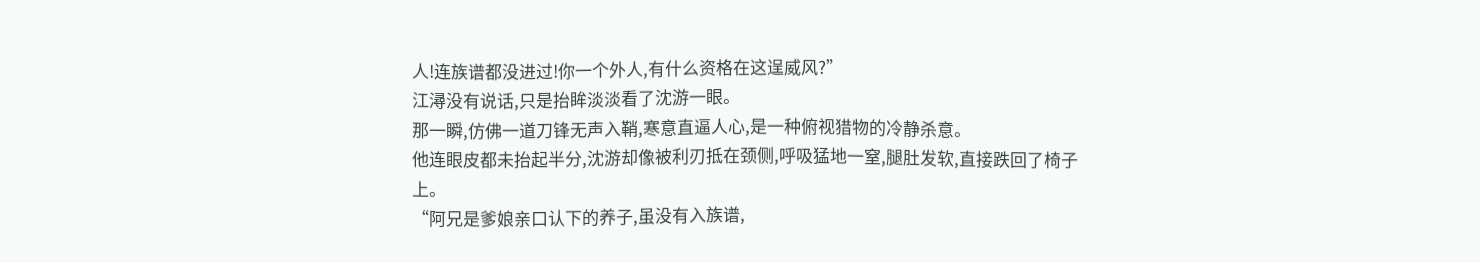人!连族谱都没进过!你一个外人,有什么资格在这逞威风?”
江潯没有说话,只是抬眸淡淡看了沈游一眼。
那一瞬,仿佛一道刀锋无声入鞘,寒意直逼人心,是一种俯视猎物的冷静杀意。
他连眼皮都未抬起半分,沈游却像被利刃抵在颈侧,呼吸猛地一窒,腿肚发软,直接跌回了椅子上。
“阿兄是爹娘亲口认下的养子,虽没有入族谱,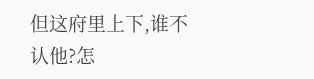但这府里上下,谁不认他?怎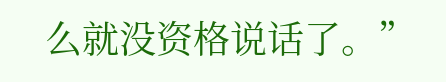么就没资格说话了。”